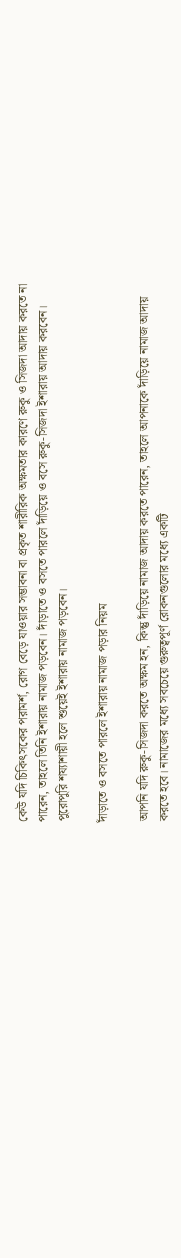কেউ যদি চিকিৎসকের পরামর্শ, রোগ বেড়ে যাওয়ার সম্ভাবনা বা প্রকৃত শারীরিক অক্ষমতার কারণে রুকু ও সিজদা আদায় করতে না পারেন, তাহলে তিনি ইশারায় নামাজ পড়বেন। দাঁড়াতে ও বসতে পারলে দাঁড়িয়ে ও বসে রুকু-সিজদা ইশারায় আদায় করবেন। পুরোপুরি শয্যাশায়ী হলে শুয়েই ইশারায় নামাজ পড়বেন।

দাঁড়াতে ও বসতে পারলে ইশারায় নামাজ পড়ার নিয়ম

আপনি যদি রুকু-সিজদা করতে অক্ষম হন, কিন্তু দাঁড়িয়ে নামাজ আদায় করতে পারেন, তাহলে আপনাকে দাঁড়িয়ে নামাজ আদায় করতে হবে। নামাজের মধ্যে সবচেয়ে গুরুত্বপূর্ণ রোকনগুলোর মধ্যে একটি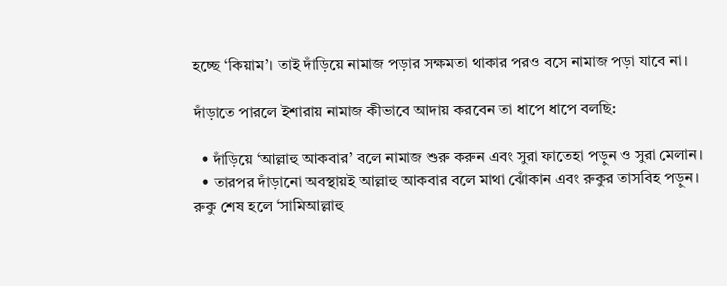হচ্ছে ‘কিয়াম’। তাই দাঁড়িয়ে নামাজ পড়ার সক্ষমতা থাকার পরও বসে নামাজ পড়া যাবে না।

দাঁড়াতে পারলে ইশারায় নামাজ কীভাবে আদায় করবেন তা ধাপে ধাপে বলছি:

  • দাঁড়িয়ে ‘আল্লাহু আকবার’ বলে নামাজ শুরু করুন এবং সুরা ফাতেহা পড়ুন ও সুরা মেলান।
  • তারপর দাঁড়ানো অবস্থায়ই আল্লাহু আকবার বলে মাথা ঝোঁকান এবং রুকুর তাসবিহ পড়ুন। রুকু শেষ হলে ‘সামিআল্লাহু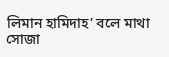লিমান হামিদাহ’ বলে মাথা সোজা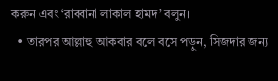করুন এবং ‘রাব্বানা লাকাল হামদ’ বলুন।
  • তারপর আল্লাহু আকবার বলে বসে পড়ুন, সিজদার জন্য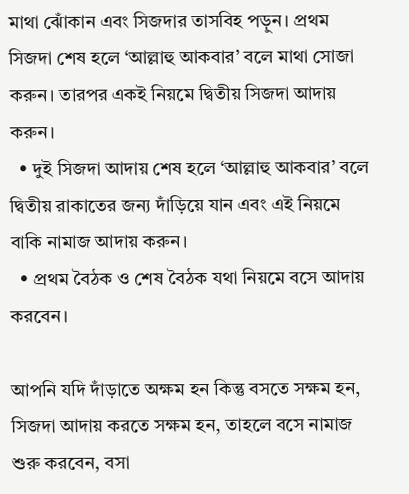মাথা ঝোঁকান এবং সিজদার তাসবিহ পড়ুন। প্রথম সিজদা শেষ হলে ‘আল্লাহু আকবার’ বলে মাথা সোজা করুন। তারপর একই নিয়মে দ্বিতীয় সিজদা আদায় করুন।
  • দুই সিজদা আদায় শেষ হলে ‘আল্লাহু আকবার’ বলে দ্বিতীয় রাকাতের জন্য দাঁড়িয়ে যান এবং এই নিয়মে বাকি নামাজ আদায় করুন।
  • প্রথম বৈঠক ও শেষ বৈঠক যথা নিয়মে বসে আদায় করবেন।

আপনি যদি দাঁড়াতে অক্ষম হন কিন্তু বসতে সক্ষম হন, সিজদা আদায় করতে সক্ষম হন, তাহলে বসে নামাজ শুরু করবেন, বসা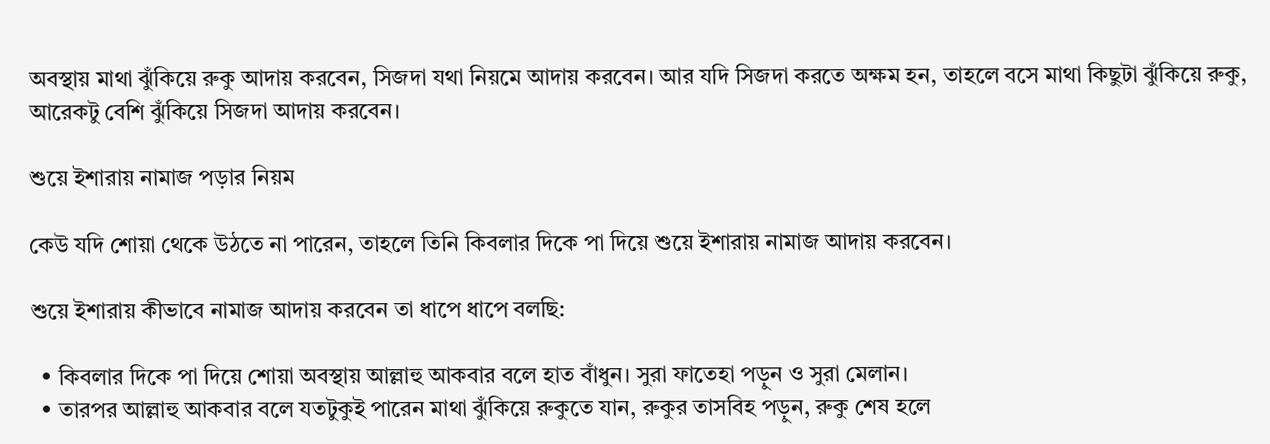অবস্থায় মাথা ঝুঁকিয়ে রুকু আদায় করবেন, সিজদা যথা নিয়মে আদায় করবেন। আর যদি সিজদা করতে অক্ষম হন, তাহলে বসে মাথা কিছুটা ঝুঁকিয়ে রুকু, আরেকটু বেশি ঝুঁকিয়ে সিজদা আদায় করবেন।

শুয়ে ইশারায় নামাজ পড়ার নিয়ম

কেউ যদি শোয়া থেকে উঠতে না পারেন, তাহলে তিনি কিবলার দিকে পা দিয়ে শুয়ে ইশারায় নামাজ আদায় করবেন।

শুয়ে ইশারায় কীভাবে নামাজ আদায় করবেন তা ধাপে ধাপে বলছি:

  • কিবলার দিকে পা দিয়ে শোয়া অবস্থায় আল্লাহু আকবার বলে হাত বাঁধুন। সুরা ফাতেহা পড়ুন ও সুরা মেলান।
  • তারপর আল্লাহু আকবার বলে যতটুকুই পারেন মাথা ঝুঁকিয়ে রুকুতে যান, রুকুর তাসবিহ পড়ুন, রুকু শেষ হলে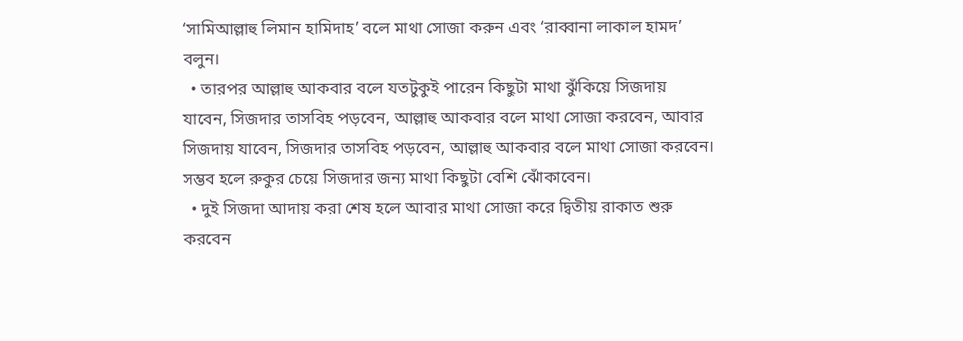‘সামিআল্লাহু লিমান হামিদাহ’ বলে মাথা সোজা করুন এবং ‘রাব্বানা লাকাল হামদ’ বলুন।
  • তারপর আল্লাহু আকবার বলে যতটুকুই পারেন কিছুটা মাথা ঝুঁকিয়ে সিজদায় যাবেন, সিজদার তাসবিহ পড়বেন, আল্লাহু আকবার বলে মাথা সোজা করবেন, আবার সিজদায় যাবেন, সিজদার তাসবিহ পড়বেন, আল্লাহু আকবার বলে মাথা সোজা করবেন। সম্ভব হলে রুকুর চেয়ে সিজদার জন্য মাথা কিছুটা বেশি ঝোঁকাবেন।
  • দুই সিজদা আদায় করা শেষ হলে আবার মাথা সোজা করে দ্বিতীয় রাকাত শুরু করবেন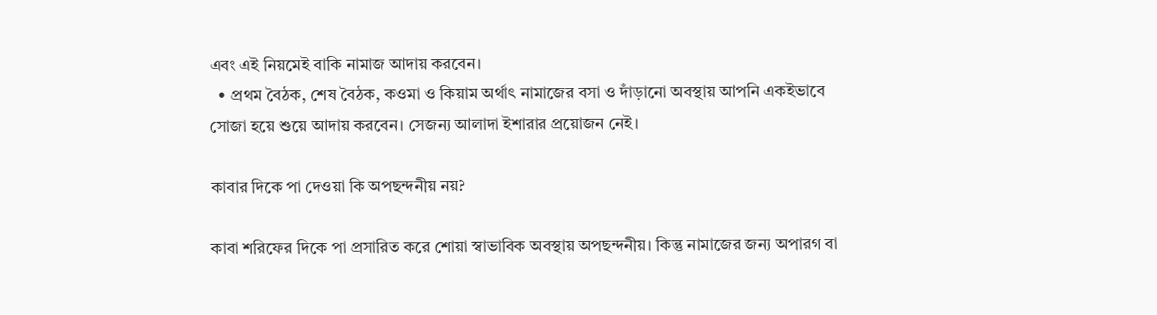এবং এই নিয়মেই বাকি নামাজ আদায় করবেন।
  • প্রথম বৈঠক, শেষ বৈঠক, কওমা ও কিয়াম অর্থাৎ নামাজের বসা ও দাঁড়ানো অবস্থায় আপনি একইভাবে সোজা হয়ে শুয়ে আদায় করবেন। সেজন্য আলাদা ইশারার প্রয়োজন নেই।

কাবার দিকে পা দেওয়া কি অপছন্দনীয় নয়?

কাবা শরিফের দিকে পা প্রসারিত করে শোয়া স্বাভাবিক অবস্থায় অপছন্দনীয়। কিন্তু নামাজের জন্য অপারগ বা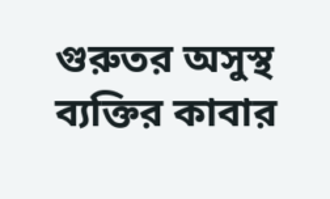গুরুতর অসুস্থ ব্যক্তির কাবার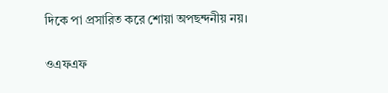দিকে পা প্রসারিত করে শোয়া অপছন্দনীয় নয়।

ওএফএফ